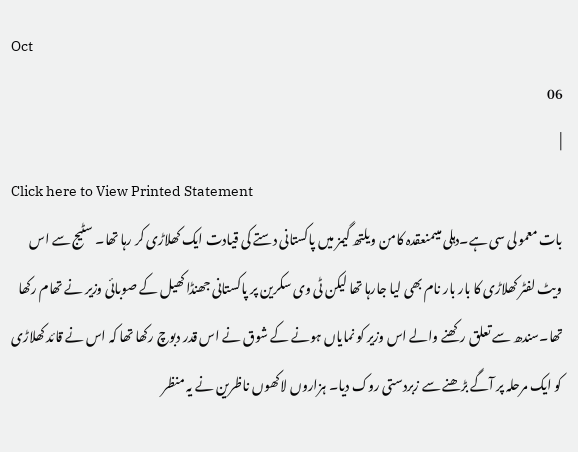Oct
06
|
Click here to View Printed Statement
بات معمولی سی ہے۔دہلی میںمنعقدہ کامن ویلتھ گیمز میں پاکستانی دستے کی قیادت ایک کھلاڑی کر رہا تھا۔ سٹیج سے اس ویٹ لفٹر کھلاڑی کا بار بار نام بھی لیا جارہا تھا لیکن ٹی وی سکرین پر پاکستانی جھنڈا کھیل کے صوبائی وزیر نے تھام رکھا تھا۔سندھ سے تعلق رکھنے والے اس وزیر کو نمایاں ہونے کے شوق نے اس قدر دبوچ رکھا تھا کہ اس نے قائد کھلاڑی کو ایک مرحلہ پر آگے بڑھنے سے زبردستی روک دیا۔ ہزاروں لاکھوں ناظرین نے یہ منظر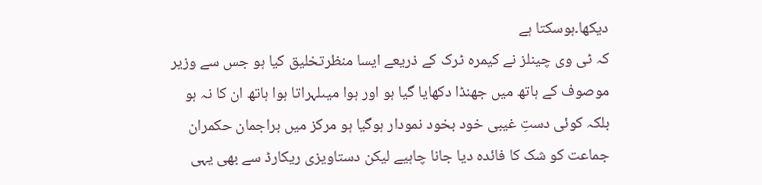دیکھا۔ہوسکتا ہے
کہ ٹی وی چینلز نے کیمرہ ٹرک کے ذریعے ایسا منظرتخلیق کیا ہو جس سے وزیر موصوف کے ہاتھ میں جھنڈا دکھایا گیا ہو اور ہوا میںلہراتا ہوا ہاتھ ان کا نہ ہو بلکہ کوئی دستِ غیبی خود بخود نمودار ہوگیا ہو مرکز میں براجمان حکمران جماعت کو شک کا فائدہ دیا جانا چاہیے لیکن دستاویزی ریکارڈ سے بھی یہی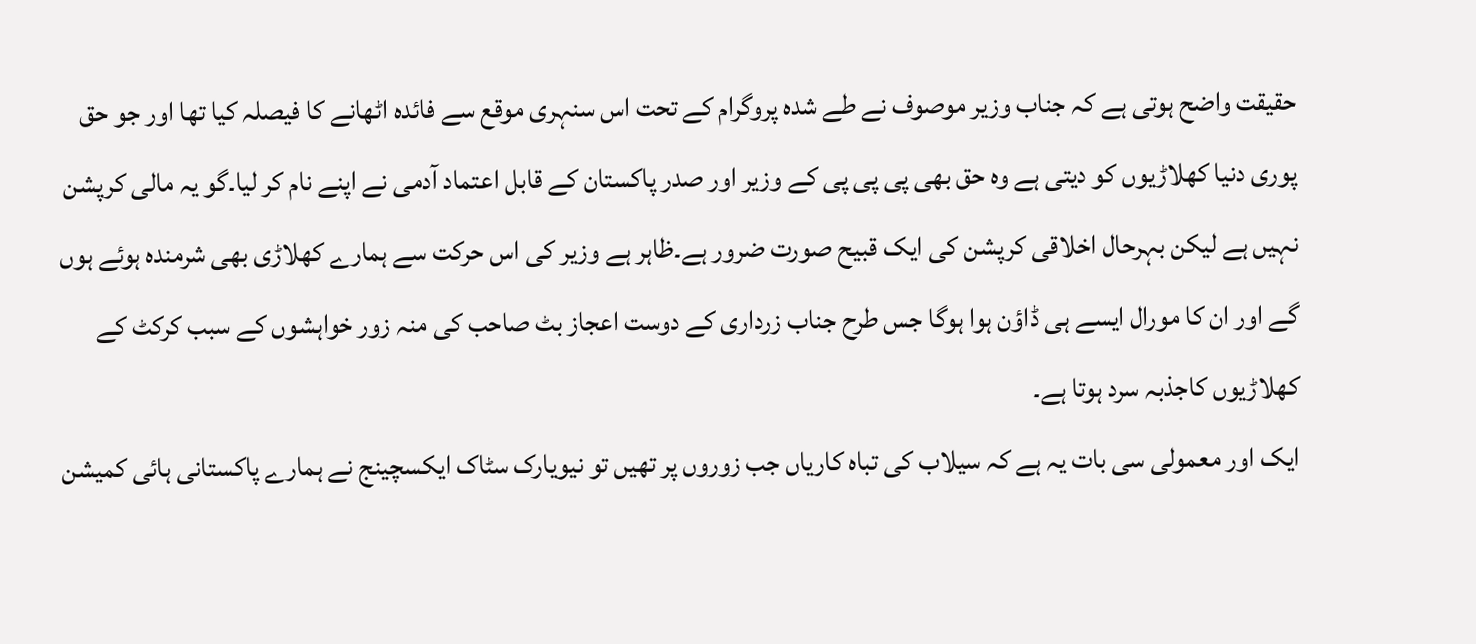حقیقت واضح ہوتی ہے کہ جناب وزیر موصوف نے طے شدہ پروگرام کے تحت اس سنہری موقع سے فائدہ اٹھانے کا فیصلہ کیا تھا اور جو حق پوری دنیا کھلاڑیوں کو دیتی ہے وہ حق بھی پی پی پی کے وزیر اور صدر پاکستان کے قابل اعتماد آدمی نے اپنے نام کر لیا۔گو یہ مالی کرپشن نہیں ہے لیکن بہرحال اخلاقی کرپشن کی ایک قبیح صورت ضرور ہے۔ظاہر ہے وزیر کی اس حرکت سے ہمارے کھلاڑی بھی شرمندہ ہوئے ہوں گے اور ان کا مورال ایسے ہی ڈاؤن ہوا ہوگا جس طرح جناب زرداری کے دوست اعجاز بٹ صاحب کی منہ زور خواہشوں کے سبب کرکٹ کے کھلاڑیوں کاجذبہ سرد ہوتا ہے۔
ایک اور معمولی سی بات یہ ہے کہ سیلاب کی تباہ کاریاں جب زوروں پر تھیں تو نیویارک سٹاک ایکسچینج نے ہمارے پاکستانی ہائی کمیشن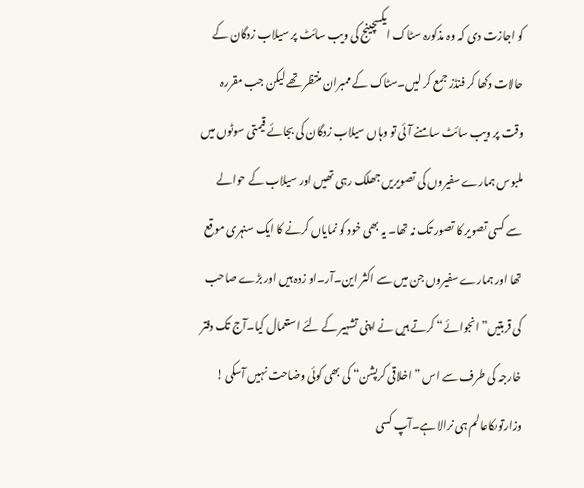کو اجازت دی کہ وہ مذکورہ سٹاک ایکسچینج کی ویب سائٹ پر سیلاب زدگان کے حالات دکھا کر فنڈز جمع کر لیں۔سٹاک کے ممبران منتظر تھے لیکن جب مقررہ وقت پر ویب سائٹ سامنے آئی تو وہاں سیلاب زدگان کی بجائے قیمتی سوٹوں میں ملبوس ہمارے سفیروں کی تصویریں جھلک رہی تھیں اور سیلاب کے حوالے سے کسی تصویر کا تصور تک نہ تھا۔ یہ بھی خود کو نمایاں کرنے کا ایک سنہری موقع تھا اور ہمارے سفیروں جن میں سے اکثر این۔آر۔او زدہ ہیں اور بڑے صاحب کی قربتیں”انجوائے“ کرتے ہیں نے اپنی تشہیر کے لئے استعمال کیا۔آج تک دفتر خارجہ کی طرف سے اس ”اخلاقی کرپشن“ کی بھی کوئی وضاحت نہیں آسکی !
وزارتوںکاعالم ہی نرالا ہے۔آپ کسی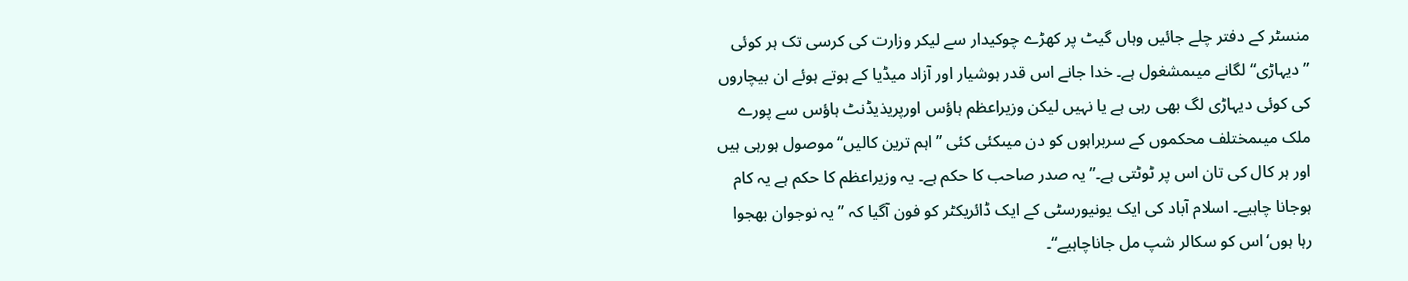منسٹر کے دفتر چلے جائیں وہاں گیٹ پر کھڑے چوکیدار سے لیکر وزارت کی کرسی تک ہر کوئی ”دیہاڑی“ لگانے میںمشغول ہے۔ خدا جانے اس قدر ہوشیار اور آزاد میڈیا کے ہوتے ہوئے ان بیچاروں کی کوئی دیہاڑی لگ بھی رہی ہے یا نہیں لیکن وزیراعظم ہاؤس اورپریذیڈنٹ ہاؤس سے پورے ملک میںمختلف محکموں کے سربراہوں کو دن میںکئی کئی ”اہم ترین کالیں“موصول ہورہی ہیں اور ہر کال کی تان اس پر ٹوٹتی ہے۔”یہ صدر صاحب کا حکم ہے۔ یہ وزیراعظم کا حکم ہے یہ کام ہوجانا چاہیے۔ اسلام آباد کی ایک یونیورسٹی کے ایک ڈائریکٹر کو فون آگیا کہ ”یہ نوجوان بھجوا رہا ہوں‘اس کو سکالر شپ مل جاناچاہیے“۔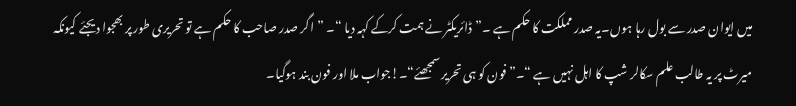میں ایوان صدر سے بول رہا ہوں۔یہ صدر مملکت کا حکم ہے ۔”ڈائریکٹر نے ہمت کرکے کہہ دیا “۔ ”اگر صدر صاحب کا حکم ہے تو تحریری طور پر بھجوا دیجئے کیونکہ میرٹ پر یہ طالب علم سکالر شپ کا اہل نہیں ہے “۔”فون کو ہی تحریر سمجھئے“۔!جواب ملا اور فون بند ہوگیا۔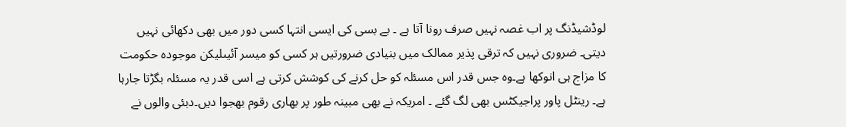لوڈشیڈنگ پر اب غصہ نہیں صرف رونا آتا ہے ۔ بے بسی کی ایسی انتہا کسی دور میں بھی دکھائی نہیں دیتی۔ ضروری نہیں کہ ترقی پذیر ممالک میں بنیادی ضرورتیں ہر کسی کو میسر آئیںلیکن موجودہ حکومت کا مزاج ہی انوکھا ہے۔وہ جس قدر اس مسئلہ کو حل کرنے کی کوشش کرتی ہے اسی قدر یہ مسئلہ بگڑتا جارہا ہے۔ رینٹل پاور پراجیکٹس بھی لگ گئے ۔ امریکہ نے بھی مبینہ طور پر بھاری رقوم بھجوا دیں۔دبئی والوں نے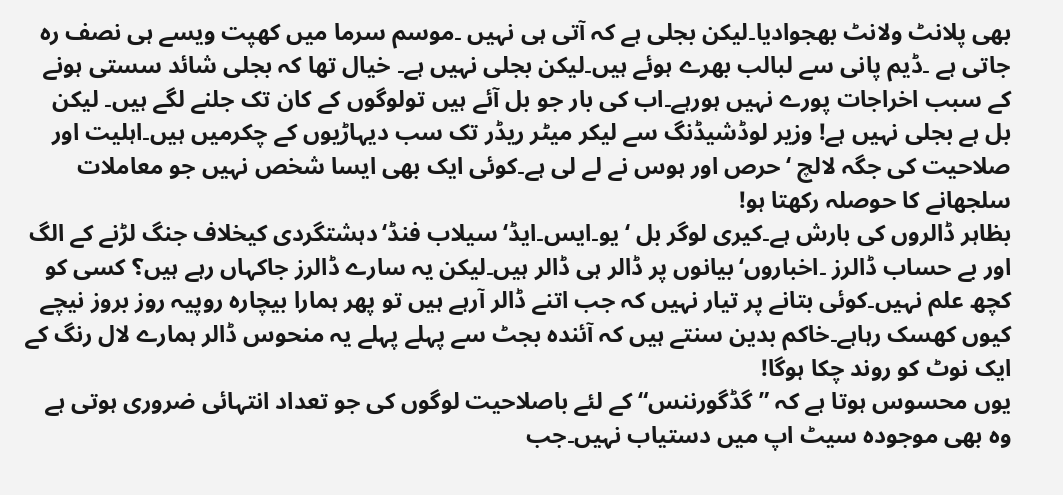بھی پلانٹ ولانٹ بھجوادیا۔لیکن بجلی ہے کہ آتی ہی نہیں ۔موسم سرما میں کھپت ویسے ہی نصف رہ جاتی ہے ۔ڈیم پانی سے لبالب بھرے ہوئے ہیں۔لیکن بجلی نہیں ہے۔ خیال تھا کہ بجلی شائد سستی ہونے کے سبب اخراجات پورے نہیں ہورہے۔اب کی بار جو بل آئے ہیں تولوگوں کے کان تک جلنے لگے ہیں۔ لیکن بل ہے بجلی نہیں ہے! وزیر لوڈشیڈنگ سے لیکر میٹر ریڈر تک سب دیہاڑیوں کے چکرمیں ہیں۔اہلیت اور صلاحیت کی جگہ لالچ ‘حرص اور ہوس نے لے لی ہے۔کوئی ایک بھی ایسا شخص نہیں جو معاملات سلجھانے کا حوصلہ رکھتا ہو!
بظاہر ڈالروں کی بارش ہے۔کیری لوگر بل ‘یو۔ایس۔ایڈ‘ سیلاب فنڈ‘دہشتگردی کیخلاف جنگ لڑنے کے الگ اور بے حساب ڈالرز ۔اخباروں‘بیانوں پر ڈالر ہی ڈالر ہیں۔لیکن یہ سارے ڈالرز جاکہاں رہے ہیں؟ کسی کو کچھ علم نہیں۔کوئی بتانے پر تیار نہیں کہ جب اتنے ڈالر آرہے ہیں تو پھر ہمارا بیچارہ روپیہ روز بروز نیچے کیوں کھسک رہاہے۔خاکم بدین سنتے ہیں کہ آئندہ بجٹ سے پہلے پہلے یہ منحوس ڈالر ہمارے لال رنگ کے ایک نوٹ کو روند چکا ہوگا!
یوں محسوس ہوتا ہے کہ ”گڈگورننس“ کے لئے باصلاحیت لوگوں کی جو تعداد انتہائی ضروری ہوتی ہے وہ بھی موجودہ سیٹ اپ میں دستیاب نہیں۔جب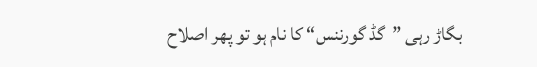بگاڑ رہی ”گڈ گورننس“ کا نام ہو تو پھر اصلاح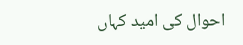احوال کی امید کہاں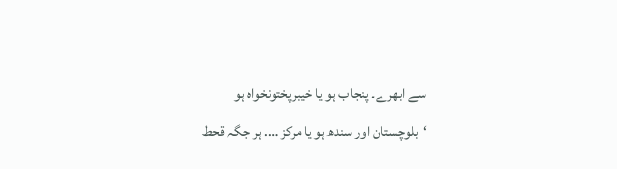سے ابھرے۔ پنجاب ہو یا خیبرپختونخواہ ہو ‘بلوچستان اور سندھ ہو یا مرکز …. ہر جگہ قحط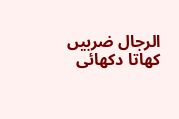الرجال ضربیں کھاتا دکھائی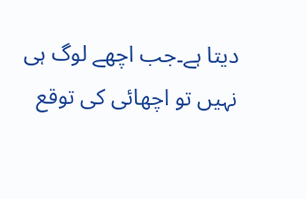دیتا ہے۔جب اچھے لوگ ہی نہیں تو اچھائی کی توقع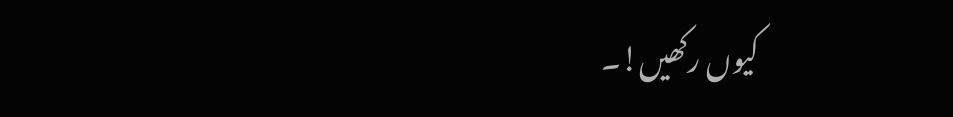کیوں رکھیں!۔